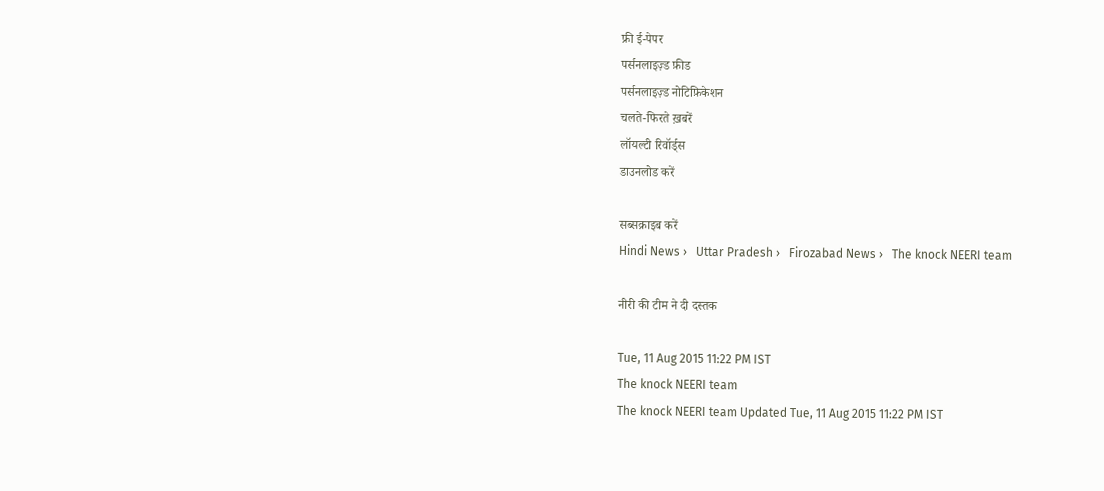फ्री ई-पेपर
पर्सनलाइज़्ड फ़ीड
पर्सनलाइज़्ड नोटिफ़िकेशन
चलते-फिरते ख़बरें
लॉयल्टी रिवॉर्ड्स
डाउनलोड करें

सब्सक्राइब करें
Hindi News ›   Uttar Pradesh ›   Firozabad News ›   The knock NEERI team

नीरी की टीम ने दी दस्तक

Tue, 11 Aug 2015 11:22 PM IST
The knock NEERI team
The knock NEERI team Updated Tue, 11 Aug 2015 11:22 PM IST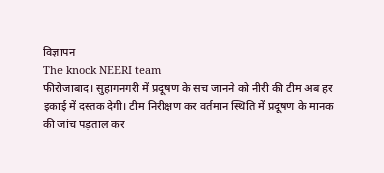विज्ञापन
The knock NEERI team
फीरोजाबाद। सुहागनगरी में प्रदूषण के सच जानने को नीरी की टीम अब हर इकाई में दस्तक देगी। टीम निरीक्षण कर वर्तमान स्थिति में प्रदूषण के मानक की जांच पड़ताल कर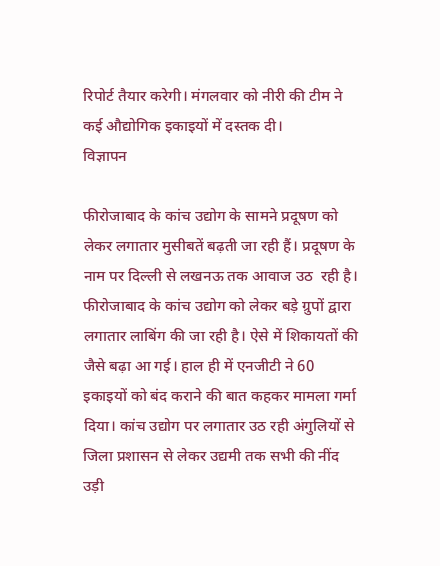रिपोर्ट तैयार करेगी। मंगलवार को नीरी की टीम ने कई औद्योगिक इकाइयों में दस्तक दी।
विज्ञापन

फीरोजाबाद के कांच उद्योग के सामने प्रदूषण को लेकर लगातार मुसीबतें बढ़ती जा रही हैं। प्रदूषण के नाम पर दिल्ली से लखनऊ तक आवाज उठ  रही है। फीरोजाबाद के कांच उद्योग को लेकर बड़े ग्रुपों द्वारा लगातार लाबिंग की जा रही है। ऐसे में शिकायतों की जैसे बढ़ा आ गई। हाल ही में एनजीटी ने 60 इकाइयों को बंद कराने की बात कहकर मामला गर्मा दिया। कांच उद्योग पर लगातार उठ रही अंगुलियों से जिला प्रशासन से लेकर उद्यमी तक सभी की नींद उड़ी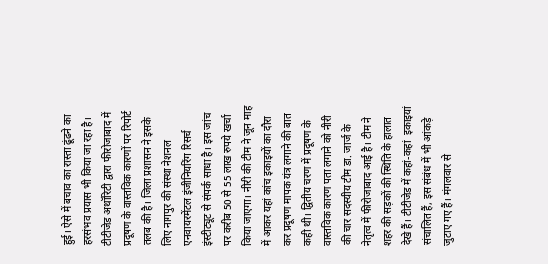हुई। ऐसे में बचाव का रास्ता ढूंढने का हरसंभव प्रयास भी किया जा रहा है। टीटीजेड अथॉरिटी द्वारा फीरोजाबाद में प्रदूषण के वास्तविक कारणों पर रिपोर्ट तलब की है। जिला प्रशासन ने इसके लिए नागपुर की संस्था नेशनल एनवायरमेंटल इंजीनियरिंग रिसर्च इंस्टीट्यूट से संपर्क साधा है। इस जांच पर करीब 50 से 55 लाख रुपये खर्चा किया जाएगा। नीरी की टीम ने जून माह में आकर यहां कांच इकाइयों का दौरा कर प्रदूषण मापक यंत्र लगाने की बात कही थी। द्वितीय चरण में प्रदूषण के वास्तविक कारण पता लगाने को नीरी की चार सदस्यीय टीम डा. जार्ज के नेतृत्व में फीरोजाबाद आई है। टीम ने शहर की सड़कों की स्थिति के हालात देखे हैं। टीटीजेड में कहां-कहां  इकाइयां संचालित हैं, इस संबंध में भी आंकड़े जुटाए गए हैं। मंगलवार से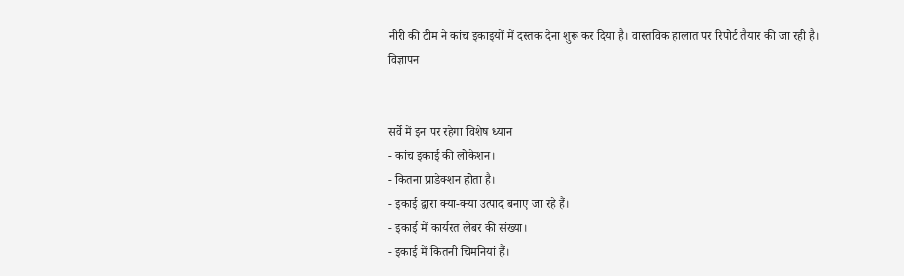नीरी की टीम ने कांच इकाइयों में दस्तक देना शुरू कर दिया है। वास्तविक हालात पर रिपोर्ट तैयार की जा रही है।
विज्ञापन


सर्वे में इन पर रहेगा विशेष ध्यान
- कांच इकाई की लोकेशन।
- कितना प्राडेक्शन होता है।
- इकाई द्वारा क्या-क्या उत्पाद बनाए जा रहे हैं।
- इकाई में कार्यरत लेबर की संख्या।
- इकाई में कितनी चिमनियां हैं।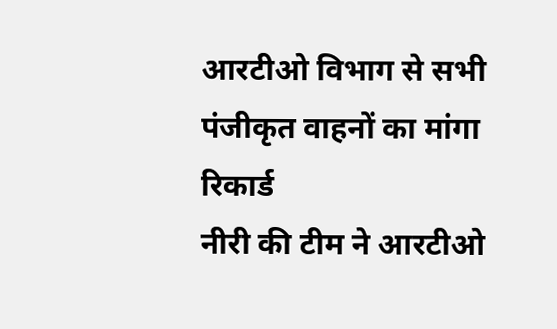आरटीओ विभाग से सभी पंजीकृत वाहनों का मांगा रिकार्ड
नीरी की टीम ने आरटीओ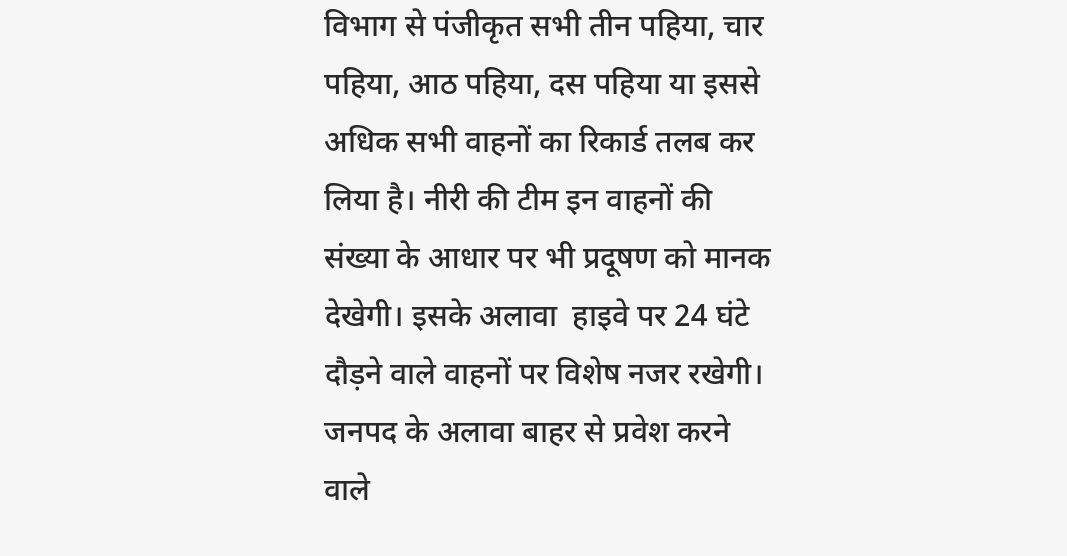विभाग से पंजीकृत सभी तीन पहिया, चार पहिया, आठ पहिया, दस पहिया या इससे अधिक सभी वाहनों का रिकार्ड तलब कर लिया है। नीरी की टीम इन वाहनों की संख्या के आधार पर भी प्रदूषण को मानक देखेगी। इसके अलावा  हाइवे पर 24 घंटे दौड़ने वाले वाहनों पर विशेष नजर रखेगी। जनपद के अलावा बाहर से प्रवेश करने वाले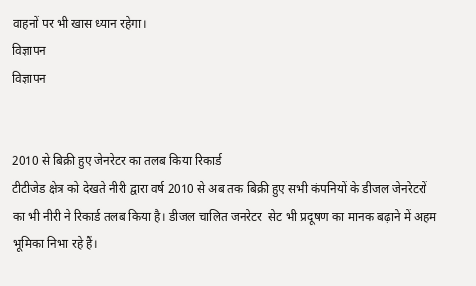वाहनों पर भी खास ध्यान रहेगा।
विज्ञापन
विज्ञापन


2010 से बिक्री हुए जेनरेटर का तलब किया रिकार्ड
टीटीजेड क्षेत्र को देखते नीरी द्वारा वर्ष 2010 से अब तक बिक्री हुए सभी कंपनियों के डीजल जेनरेटरों का भी नीरी ने रिकार्ड तलब किया है। डीजल चालित जनरेटर  सेट भी प्रदूषण का मानक बढ़ाने में अहम भूमिका निभा रहे हैं।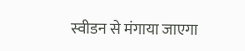स्वीडन से मंगाया जाएगा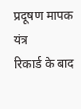प्रदूषण मापक यंत्र
रिकार्ड के बाद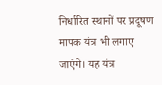निर्धारित स्थानों पर प्रदूषण मापक यंत्र भी लगाए जाएंगे। यह यंत्र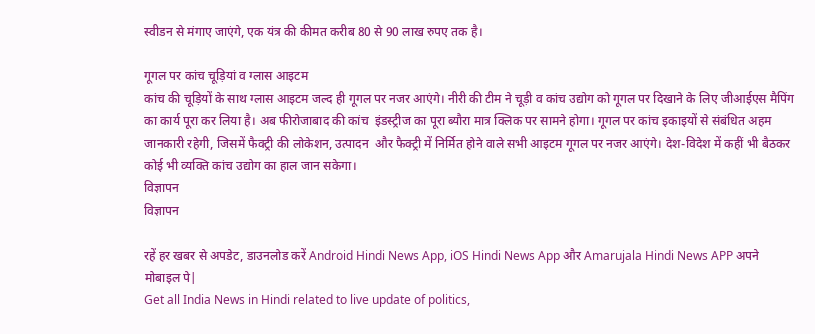स्वीडन से मंगाए जाएंगे, एक यंत्र की कीमत करीब 80 से 90 लाख रुपए तक है।

गूगल पर कांच चूड़ियां व ग्लास आइटम
कांच की चूड़ियों के साथ ग्लास आइटम जल्द ही गूगल पर नजर आएंगे। नीरी की टीम ने चूड़ी व कांच उद्योग को गूगल पर दिखाने के लिए जीआईएस मैपिंग का कार्य पूरा कर लिया है। अब फीरोजाबाद की कांच  इंडस्ट्रीज का पूरा ब्यौरा मात्र क्लिक पर सामने होगा। गूगल पर कांच इकाइयों से संबंधित अहम जानकारी रहेगी, जिसमें फैक्ट्री की लोकेशन, उत्पादन  और फैक्ट्री में निर्मित होने वाले सभी आइटम गूगल पर नजर आएंगे। देश-विदेश में कहीं भी बैठकर कोई भी व्यक्ति कांच उद्योग का हाल जान सकेगा।
विज्ञापन
विज्ञापन

रहें हर खबर से अपडेट, डाउनलोड करें Android Hindi News App, iOS Hindi News App और Amarujala Hindi News APP अपने मोबाइल पे|
Get all India News in Hindi related to live update of politics,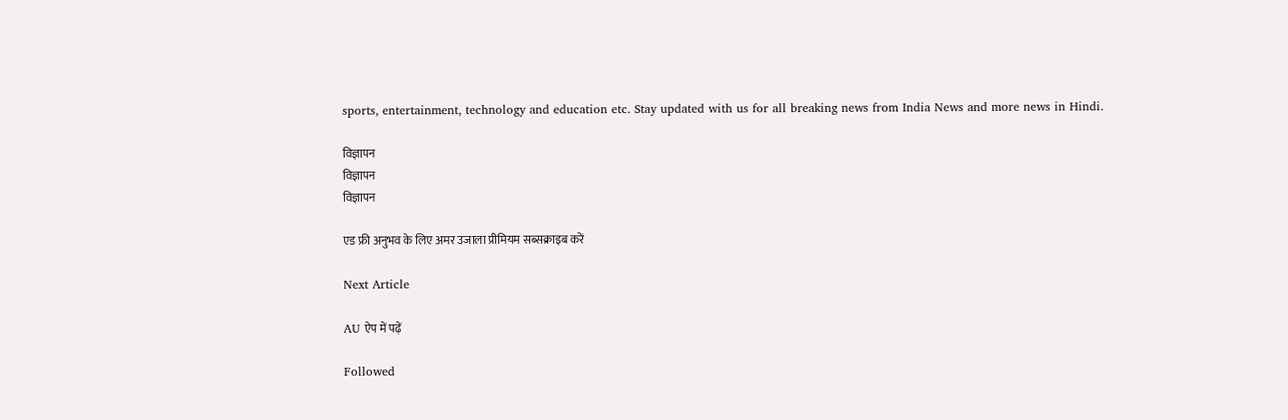sports, entertainment, technology and education etc. Stay updated with us for all breaking news from India News and more news in Hindi.

विज्ञापन
विज्ञापन
विज्ञापन

एड फ्री अनुभव के लिए अमर उजाला प्रीमियम सब्सक्राइब करें

Next Article

AU ऐप में पढ़ें

Followed